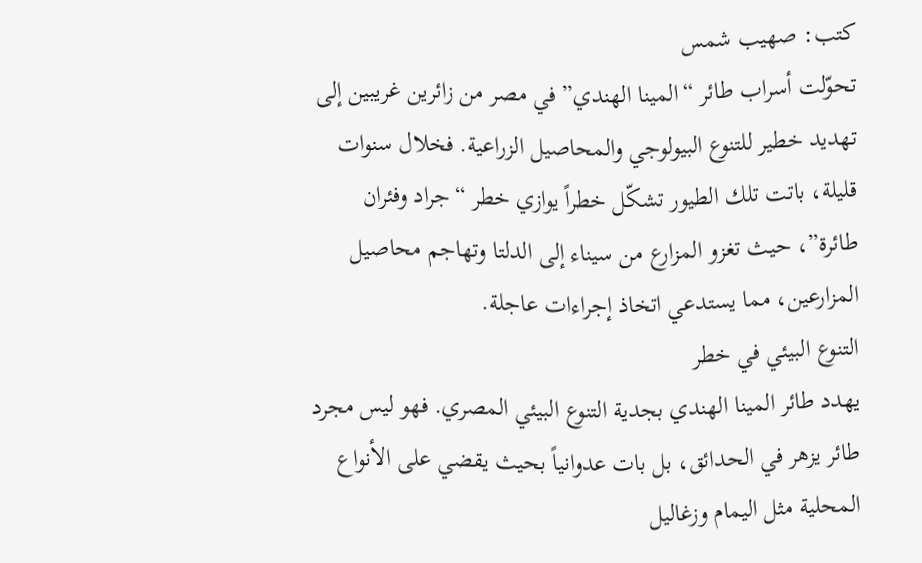كتب: صهيب شمس
تحوّلت أسراب طائر “المينا الهندي” في مصر من زائرين غريبين إلى تهديد خطير للتنوع البيولوجي والمحاصيل الزراعية. فخلال سنوات قليلة، باتت تلك الطيور تشكّل خطراً يوازي خطر “جراد وفئران طائرة”، حيث تغزو المزارع من سيناء إلى الدلتا وتهاجم محاصيل المزارعين، مما يستدعي اتخاذ إجراءات عاجلة.
التنوع البيئي في خطر
يهدد طائر المينا الهندي بجدية التنوع البيئي المصري. فهو ليس مجرد طائر يزهر في الحدائق، بل بات عدوانياً بحيث يقضي على الأنواع المحلية مثل اليمام وزغاليل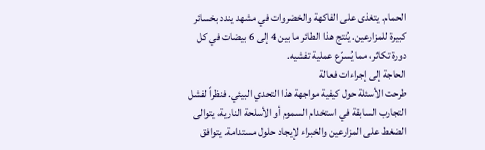الحمام. يتغذى على الفاكهة والخضروات في مشهد يندد بخسائر كبيرة للمزارعين. يُنتج هذا الطائر ما بين 4 إلى 6 بيضات في كل دورة تكاثر، مما يُسرّع عملية تفشيه.
الحاجة إلى إجراءات فعالة
طرحت الأسئلة حول كيفية مواجهة هذا التحدي البيئي. فنظراً لفشل التجارب السابقة في استخدام السموم أو الأسلحة النارية، يتوالى الضغط على المزارعين والخبراء لإيجاد حلول مستدامة. يتوافق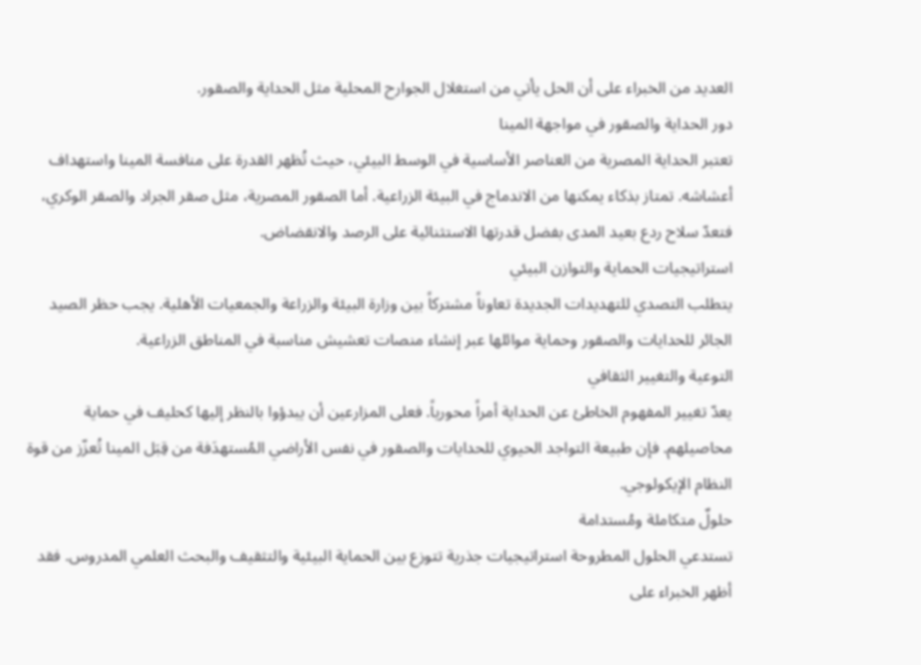العديد من الخبراء على أن الحل يأتي من استغلال الجوارح المحلية مثل الحداية والصقور.
دور الحداية والصقور في مواجهة المينا
تعتبر الحداية المصرية من العناصر الأساسية في الوسط البيئي، حيث تُظهر القدرة على منافسة المينا واستهداف أعشاشه. تمتاز بذكاء يمكنها من الاندماج في البيئة الزراعية. أما الصقور المصرية، مثل صقر الجراد والصقر الوكري، فتعدّ سلاح ردع بعيد المدى بفضل قدرتها الاستثنائية على الرصد والانقضاض.
استراتيجيات الحماية والتوازن البيئي
يتطلب التصدي للتهديدات الجديدة تعاوناً مشتركاً بين وزارة البيئة والزراعة والجمعيات الأهلية. يجب حظر الصيد الجائر للحدايات والصقور وحماية موائلها عبر إنشاء منصات تعشيش مناسبة في المناطق الزراعية.
التوعية والتغيير الثقافي
يعدّ تغيير المفهوم الخاطئ عن الحداية أمراً محورياً. فعلى المزارعين أن يبدؤوا بالنظر إليها كحليف في حماية محاصيلهم. فإن طبيعة التواجد الحيوي للحدايات والصقور في نفس الأراضي المُستهدَفة من قِبَل المينا تُعزّز من قوة النظام الإيكولوجي.
حلولٌ متكاملة ومُستدامة
تستدعي الحلول المطروحة استراتيجيات جذرية تتوزع بين الحماية البيئية والتثقيف والبحث العلمي المدروس. فقد أظهر الخبراء على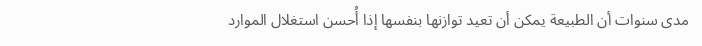مدى سنوات أن الطبيعة يمكن أن تعيد توازنها بنفسها إذا أُحسن استغلال الموارد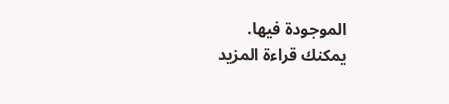الموجودة فيها.
يمكنك قراءة المزيد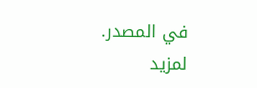في المصدر.
لمزيد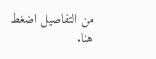من التفاصيل اضغط هنا.